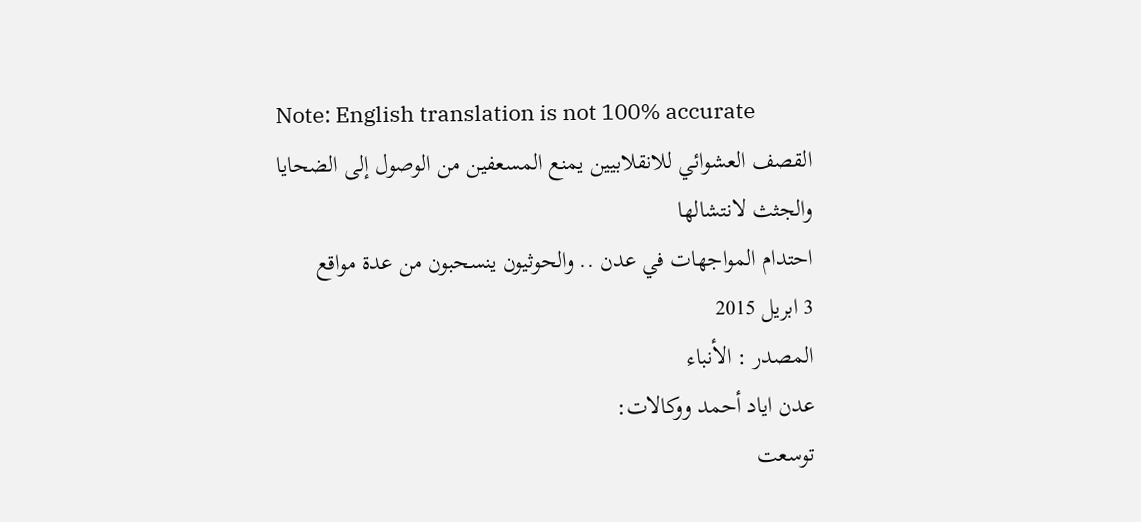Note: English translation is not 100% accurate
القصف العشوائي للانقلابيين يمنع المسعفين من الوصول إلى الضحايا والجثث لانتشالها
احتدام المواجهات في عدن .. والحوثيون ينسحبون من عدة مواقع
3 ابريل 2015
المصدر : الأنباء
عدن اياد أحمد ووكالات:
توسعت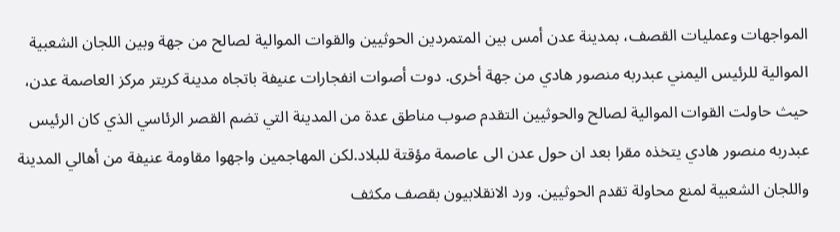المواجهات وعمليات القصف، بمدينة عدن أمس بين المتمردين الحوثيين والقوات الموالية لصالح من جهة وبين اللجان الشعبية الموالية للرئيس اليمني عبدربه منصور هادي من جهة أخرى. دوت أصوات انفجارات عنيفة باتجاه مدينة كريتر مركز العاصمة عدن، حيث حاولت القوات الموالية لصالح والحوثيين التقدم صوب مناطق عدة من المدينة التي تضم القصر الرئاسي الذي كان الرئيس عبدربه منصور هادي يتخذه مقرا بعد ان حول عدن الى عاصمة مؤقتة للبلاد.لكن المهاجمين واجهوا مقاومة عنيفة من أهالي المدينة واللجان الشعبية لمنع محاولة تقدم الحوثيين. ورد الانقلابيون بقصف مكثف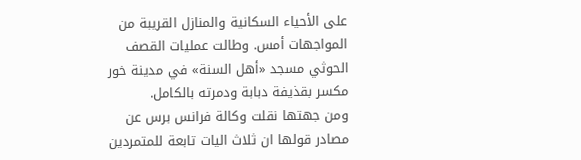على الأحياء السكانية والمنازل القريبة من المواجهات أمس. وطالت عمليات القصف الحوثي مسجد «أهل السنة» في مدينة خور مكسر بقذيفة دبابة ودمرته بالكامل.
ومن جهتها نقلت وكالة فرانس برس عن مصادر قولها ان ثلاث اليات تابعة للمتمردين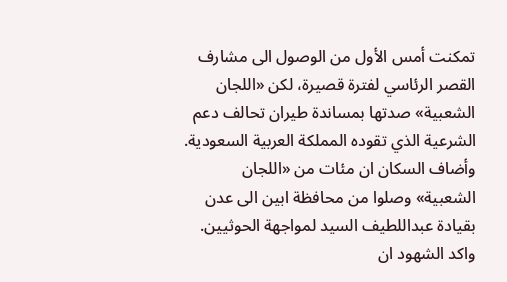تمكنت أمس الأول من الوصول الى مشارف القصر الرئاسي لفترة قصيرة، لكن «اللجان الشعبية» صدتها بمساندة طيران تحالف دعم الشرعية الذي تقوده المملكة العربية السعودية. وأضاف السكان ان مئات من «اللجان الشعبية» وصلوا من محافظة ابين الى عدن بقيادة عبداللطيف السيد لمواجهة الحوثيين. واكد الشهود ان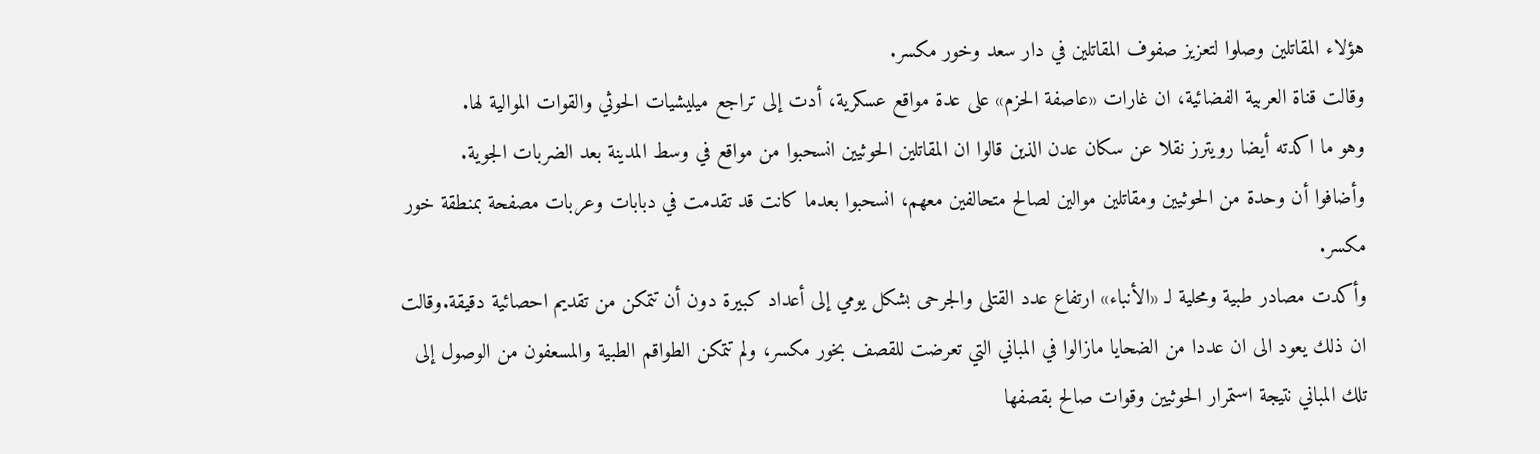هؤلاء المقاتلين وصلوا لتعزيز صفوف المقاتلين في دار سعد وخور مكسر.
وقالت قناة العربية الفضائية، ان غارات «عاصفة الحزم» على عدة مواقع عسكرية، أدت إلى تراجع ميليشيات الحوثي والقوات الموالية لها.
وهو ما اكدته أيضا رويترز نقلا عن سكان عدن الذين قالوا ان المقاتلين الحوثيين انسحبوا من مواقع في وسط المدينة بعد الضربات الجوية.
وأضافوا أن وحدة من الحوثيين ومقاتلين موالين لصالح متحالفين معهم، انسحبوا بعدما كانت قد تقدمت في دبابات وعربات مصفحة بمنطقة خور مكسر.
وأكدت مصادر طبية ومحلية لـ «الأنباء» ارتفاع عدد القتلى والجرحى بشكل يومي إلى أعداد كبيرة دون أن تتمكن من تقديم احصائية دقيقة.وقالت ان ذلك يعود الى ان عددا من الضحايا مازالوا في المباني التي تعرضت للقصف بخور مكسر، ولم تتمكن الطواقم الطبية والمسعفون من الوصول إلى تلك المباني نتيجة استمرار الحوثيين وقوات صالح بقصفها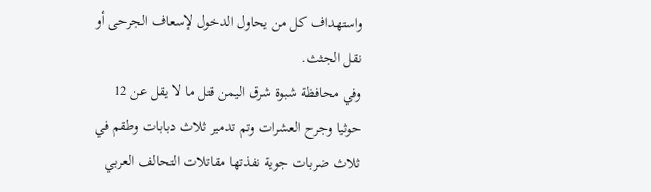واستهداف كل من يحاول الدخول لإسعاف الجرحى أو نقل الجثث.
وفي محافظة شبوة شرق اليمن قتل ما لا يقل عن 12 حوثيا وجرح العشرات وتم تدمير ثلاث دبابات وطقم في ثلاث ضربات جوية نفذتها مقاتلات التحالف العربي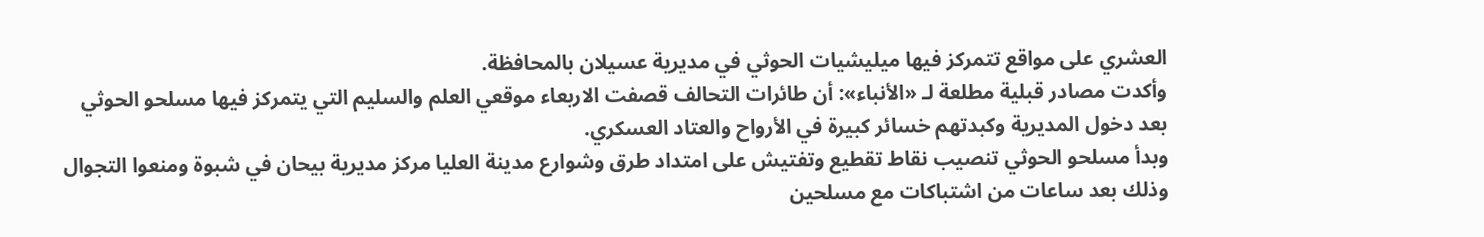العشري على مواقع تتمركز فيها ميليشيات الحوثي في مديرية عسيلان بالمحافظة.
وأكدت مصادر قبلية مطلعة لـ «الأنباء»: أن طائرات التحالف قصفت الاربعاء موقعي العلم والسليم التي يتمركز فيها مسلحو الحوثي بعد دخول المديرية وكبدتهم خسائر كبيرة في الأرواح والعتاد العسكري.
وبدأ مسلحو الحوثي تنصيب نقاط تقطيع وتفتيش على امتداد طرق وشوارع مدينة العليا مركز مديرية بيحان في شبوة ومنعوا التجوال وذلك بعد ساعات من اشتباكات مع مسلحين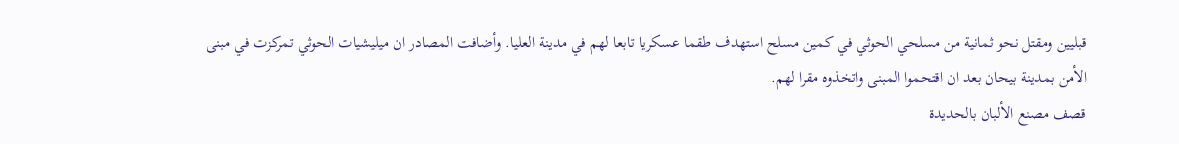قبليين ومقتل نحو ثمانية من مسلحي الحوثي في كمين مسلح استهدف طقما عسكريا تابعا لهم في مدينة العليا. وأضافت المصادر ان ميليشيات الحوثي تمركزت في مبنى الأمن بمدينة بيحان بعد ان اقتحموا المبنى واتخذوه مقرا لهم.
قصف مصنع الألبان بالحديدة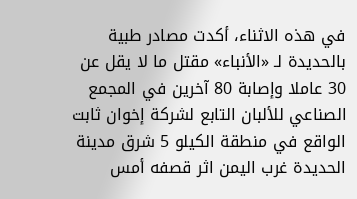في هذه الاثناء، أكدت مصادر طبية بالحديدة لـ «الأنباء» مقتل ما لا يقل عن 30 عاملا وإصابة 80 آخرين في المجمع الصناعي للألبان التابع لشركة إخوان ثابت الواقع في منطقة الكيلو 5 شرق مدينة الحديدة غرب اليمن اثر قصفه أمس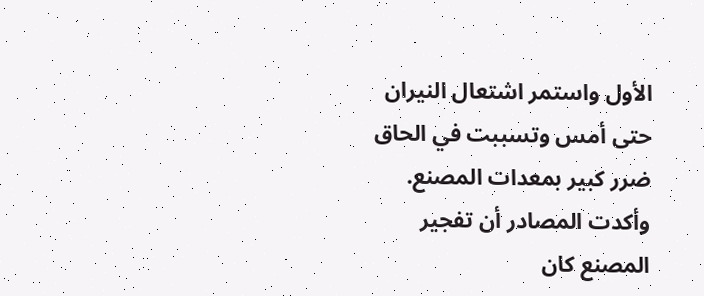الأول واستمر اشتعال النيران حتى أمس وتسببت في الحاق ضرر كبير بمعدات المصنع.
وأكدت المصادر أن تفجير المصنع كان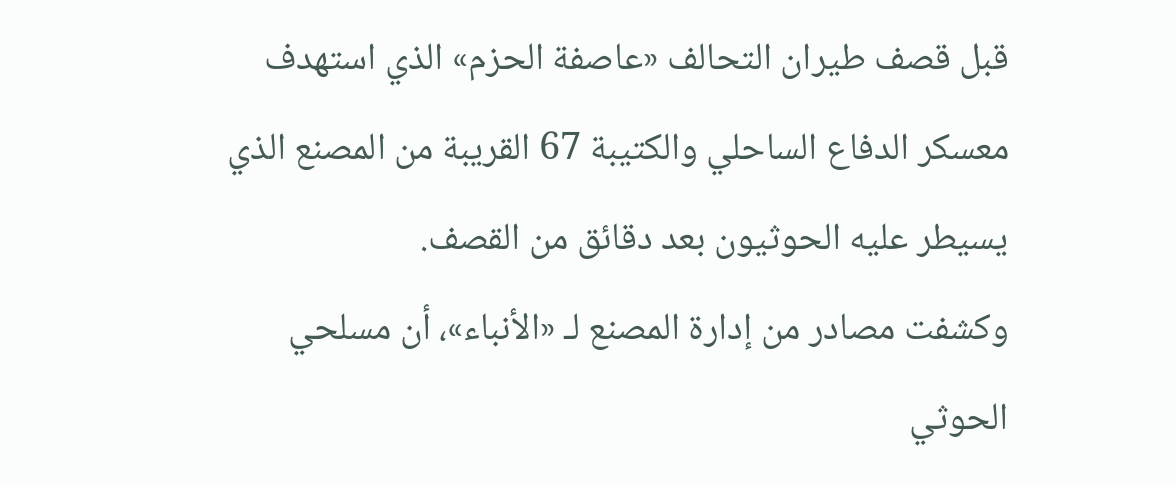قبل قصف طيران التحالف «عاصفة الحزم» الذي استهدف معسكر الدفاع الساحلي والكتيبة 67 القريبة من المصنع الذي يسيطر عليه الحوثيون بعد دقائق من القصف.
وكشفت مصادر من إدارة المصنع لـ «الأنباء»، أن مسلحي الحوثي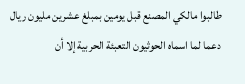طالبوا مالكي المصنع قبل يومين بمبلغ عشرين مليون ريال دعما لما اسماه الحوثيون التعبئة الحربية إلا أن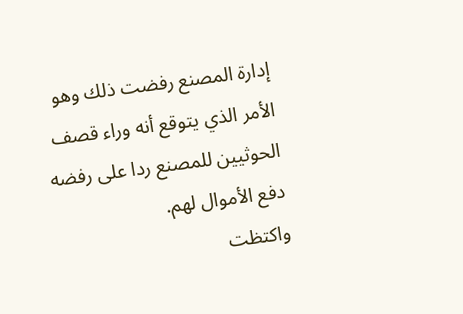إدارة المصنع رفضت ذلك وهو الأمر الذي يتوقع أنه وراء قصف الحوثيين للمصنع ردا على رفضه دفع الأموال لهم.
واكتظت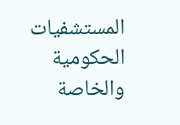المستشفيات الحكومية والخاصة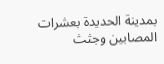بمدينة الحديدة بعشرات المصابين وجثث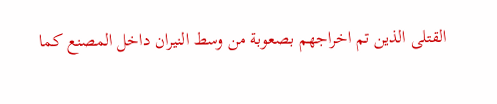القتلى الذين تم اخراجهم بصعوبة من وسط النيران داخل المصنع كما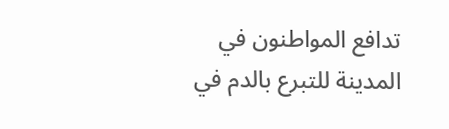تدافع المواطنون في المدينة للتبرع بالدم في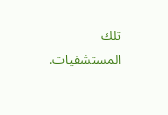تلك المستشفيات.